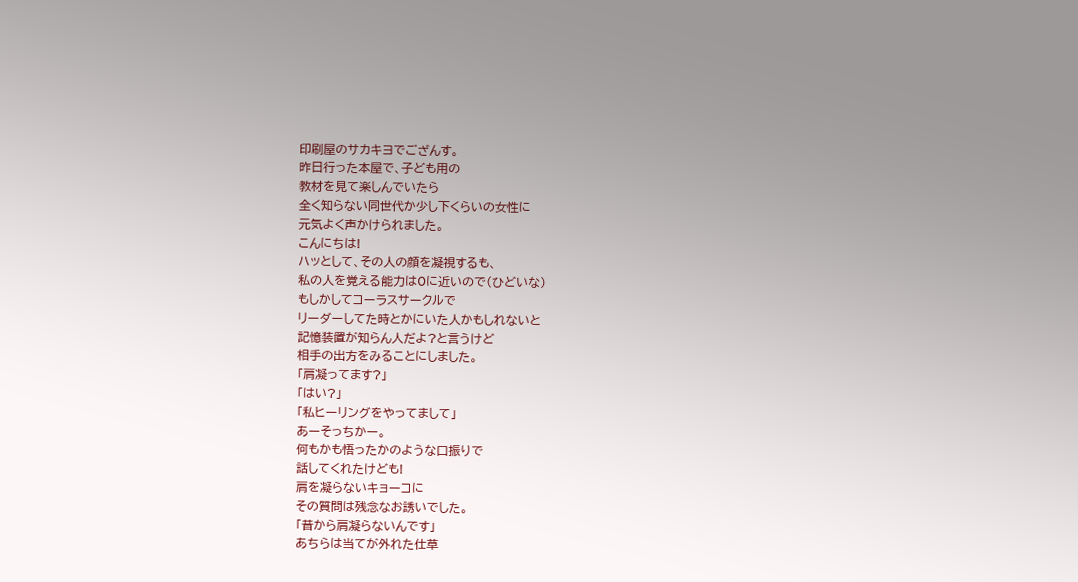印刷屋のサカキヨでござんす。
昨日行った本屋で、子ども用の
教材を見て楽しんでいたら
全く知らない同世代か少し下くらいの女性に
元気よく声かけられました。
こんにちは!
ハッとして、その人の顔を凝視するも、
私の人を覚える能力は0に近いので(ひどいな)
もしかしてコーラスサークルで
リーダーしてた時とかにいた人かもしれないと
記憶装置が知らん人だよ?と言うけど
相手の出方をみることにしました。
「肩凝ってます?」
「はい?」
「私ヒーリングをやってまして」
あーそっちかー。
何もかも悟ったかのような口振りで
話してくれたけども!
肩を凝らないキョーコに
その質問は残念なお誘いでした。
「昔から肩凝らないんです」
あちらは当てが外れた仕草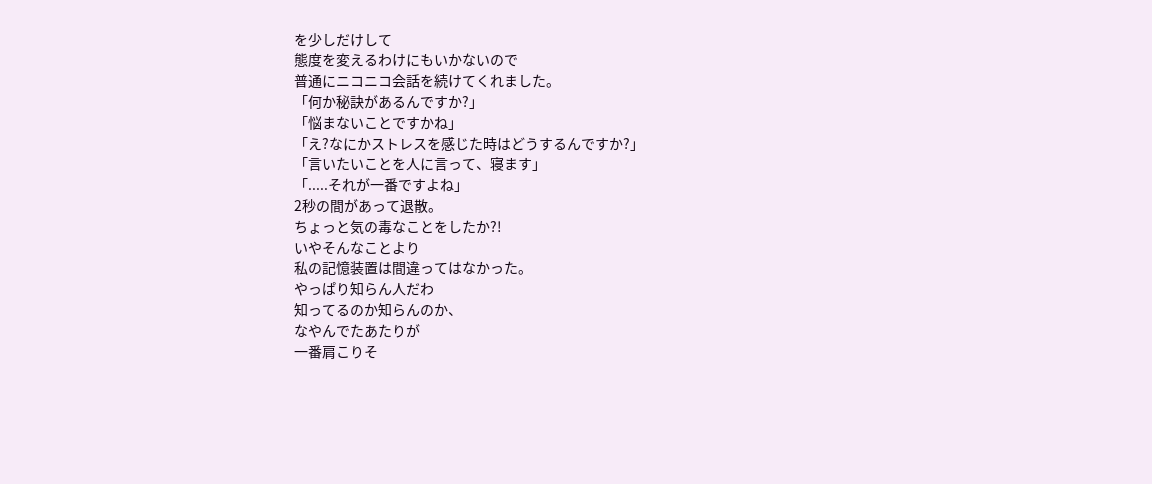を少しだけして
態度を変えるわけにもいかないので
普通にニコニコ会話を続けてくれました。
「何か秘訣があるんですか?」
「悩まないことですかね」
「え?なにかストレスを感じた時はどうするんですか?」
「言いたいことを人に言って、寝ます」
「.....それが一番ですよね」
2秒の間があって退散。
ちょっと気の毒なことをしたか?!
いやそんなことより
私の記憶装置は間違ってはなかった。
やっぱり知らん人だわ
知ってるのか知らんのか、
なやんでたあたりが
一番肩こりそ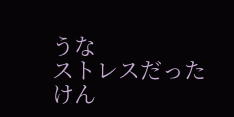うな
ストレスだったけん